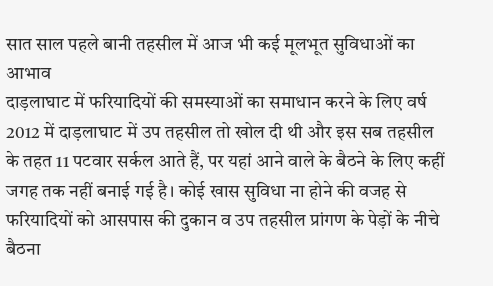सात साल पहले बानी तहसील में आज भी कई मूलभूत सुविधाओं का आभाव
दाड़लाघाट में फरियादियों की समस्याओं का समाधान करने के लिए वर्ष 2012 में दाड़लाघाट में उप तहसील तो खोल दी थी और इस सब तहसील के तहत 11 पटवार सर्कल आते हैं, पर यहां आने वाले के बैठने के लिए कहीं जगह तक नहीं बनाई गई है। कोई खास सुविधा ना होने की वजह से फरियादियों को आसपास की दुकान व उप तहसील प्रांगण के पेड़ों के नीचे बैठना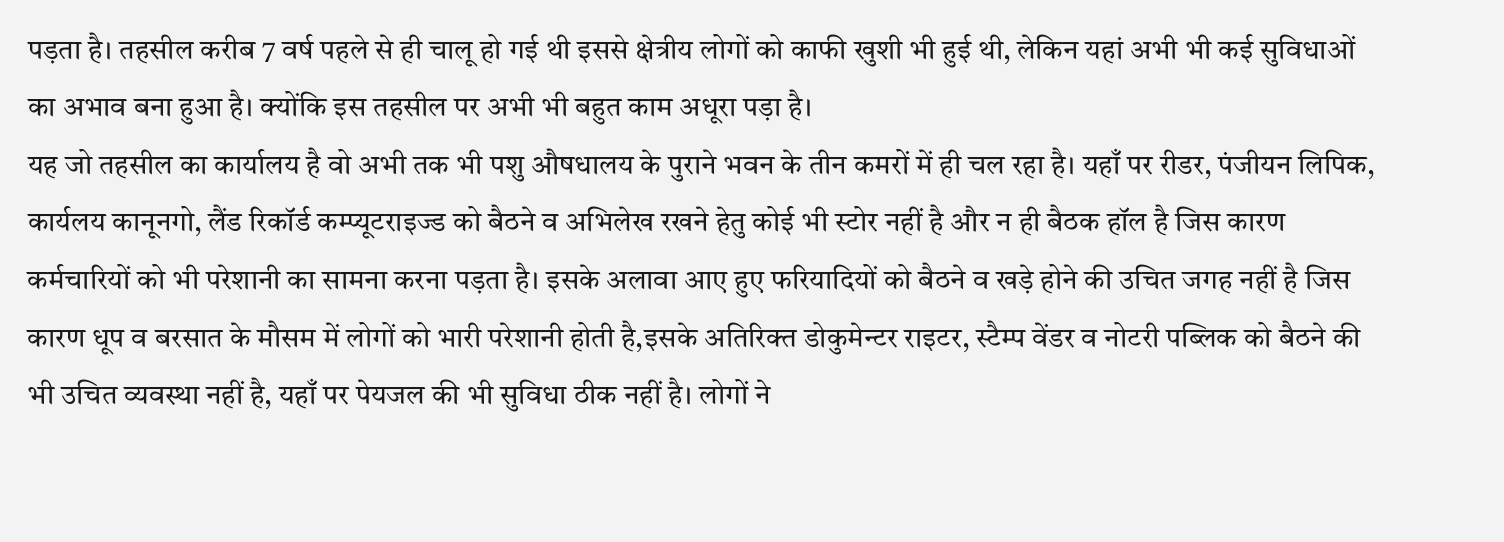पड़ता है। तहसील करीब 7 वर्ष पहले से ही चालू हो गई थी इससे क्षेत्रीय लोगों को काफी खुशी भी हुई थी, लेकिन यहां अभी भी कई सुविधाओं का अभाव बना हुआ है। क्योंकि इस तहसील पर अभी भी बहुत काम अधूरा पड़ा है।
यह जो तहसील का कार्यालय है वो अभी तक भी पशु औषधालय के पुराने भवन के तीन कमरों में ही चल रहा है। यहाँ पर रीडर, पंजीयन लिपिक, कार्यलय कानूनगो, लैंड रिकॉर्ड कम्प्यूटराइज्ड को बैठने व अभिलेख रखने हेतु कोई भी स्टोर नहीं है और न ही बैठक हॉल है जिस कारण कर्मचारियों को भी परेशानी का सामना करना पड़ता है। इसके अलावा आए हुए फरियादियों को बैठने व खड़े होने की उचित जगह नहीं है जिस कारण धूप व बरसात के मौसम में लोगों को भारी परेशानी होती है,इसके अतिरिक्त डोकुमेन्टर राइटर, स्टैम्प वेंडर व नोटरी पब्लिक को बैठने की भी उचित व्यवस्था नहीं है, यहाँ पर पेयजल की भी सुविधा ठीक नहीं है। लोगों ने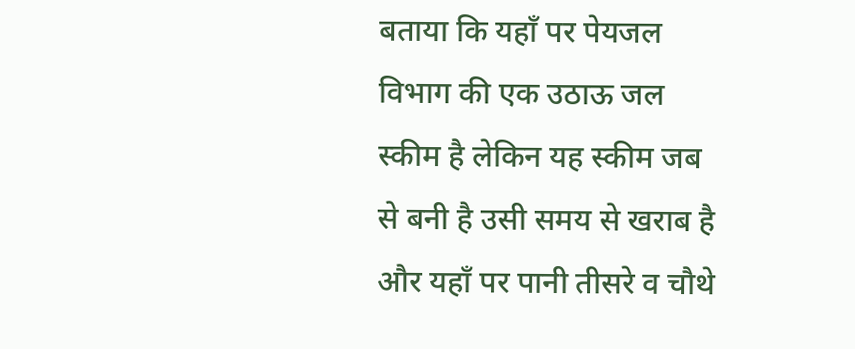बताया कि यहाँ पर पेयजल विभाग की एक उठाऊ जल स्कीम है लेकिन यह स्कीम जब से बनी है उसी समय से खराब है और यहाँ पर पानी तीसरे व चौथे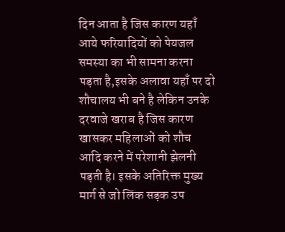दिन आता है जिस कारण यहाँ आये फरियादियों को पेयजल समस्या का भी सामना करना पड़ता है,इसके अलावा यहाँ पर दो शौचालय भी बने है लेकिन उनके दरवाजे खराब है जिस कारण खासकर महिलाओं को शौच आदि करने में परेशानी झेलनी पड़ती है। इसके अतिरिक्त मुख्य मार्ग से जो लिंक सड़क उप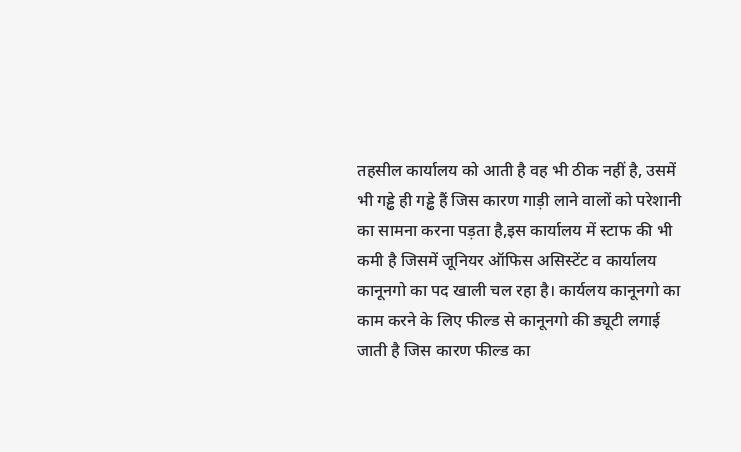तहसील कार्यालय को आती है वह भी ठीक नहीं है, उसमें भी गड्ढे ही गड्ढे हैं जिस कारण गाड़ी लाने वालों को परेशानी का सामना करना पड़ता है,इस कार्यालय में स्टाफ की भी कमी है जिसमें जूनियर ऑफिस असिस्टेंट व कार्यालय कानूनगो का पद खाली चल रहा है। कार्यलय कानूनगो का काम करने के लिए फील्ड से कानूनगो की ड्यूटी लगाई जाती है जिस कारण फील्ड का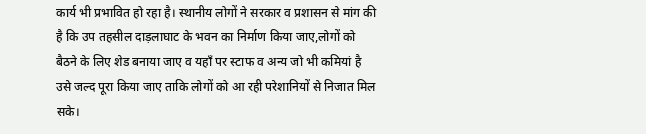कार्य भी प्रभावित हो रहा है। स्थानीय लोगों ने सरकार व प्रशासन से मांग की है कि उप तहसील दाड़लाघाट के भवन का निर्माण किया जाए,लोगों को बैठने के लिए शेड बनाया जाए व यहाँ पर स्टाफ व अन्य जो भी कमियां है उसे जल्द पूरा किया जाए ताकि लोगों को आ रही परेशानियों से निजात मिल सके।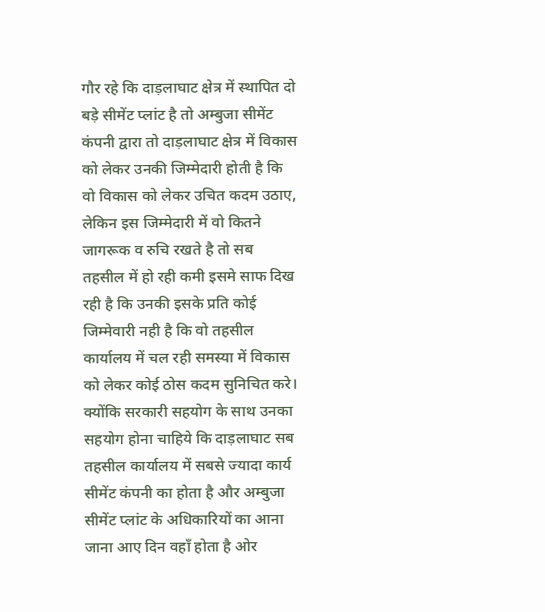गौर रहे कि दाड़लाघाट क्षेत्र में स्थापित दो बड़े सीमेंट प्लांट है तो अम्बुजा सीमेंट कंपनी द्वारा तो दाड़लाघाट क्षेत्र में विकास को लेकर उनकी जिम्मेदारी होती है कि वो विकास को लेकर उचित कदम उठाए, लेकिन इस जिम्मेदारी में वो कितने जागरूक व रुचि रखते है तो सब तहसील में हो रही कमी इसमे साफ दिख रही है कि उनकी इसके प्रति कोई जिम्मेवारी नही है कि वो तहसील कार्यालय में चल रही समस्या में विकास को लेकर कोई ठोस कदम सुनिचित करे। क्योंकि सरकारी सहयोग के साथ उनका सहयोग होना चाहिये कि दाड़लाघाट सब तहसील कार्यालय में सबसे ज्यादा कार्य सीमेंट कंपनी का होता है और अम्बुजा सीमेंट प्लांट के अधिकारियों का आना जाना आए दिन वहाँ होता है ओर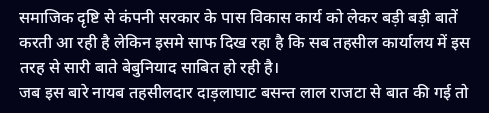समाजिक दृष्टि से कंपनी सरकार के पास विकास कार्य को लेकर बड़ी बड़ी बातें करती आ रही है लेकिन इसमे साफ दिख रहा है कि सब तहसील कार्यालय में इस तरह से सारी बाते बेबुनियाद साबित हो रही है।
जब इस बारे नायब तहसीलदार दाड़लाघाट बसन्त लाल राजटा से बात की गई तो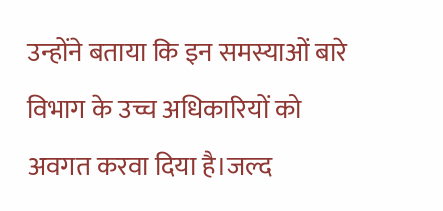उन्होंने बताया कि इन समस्याओं बारे विभाग के उच्च अधिकारियों को अवगत करवा दिया है।जल्द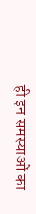ही इन समस्याओं का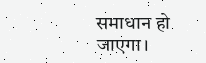समाधान हो जाएगा।